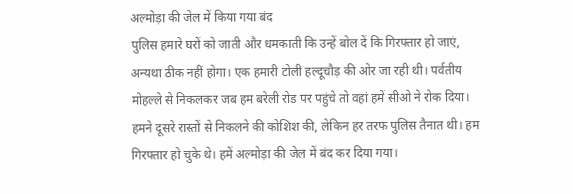अल्मोड़ा की जेल में किया गया बंद
पुलिस हमारे घरों को जाती और धमकाती कि उन्हें बोल दें कि गिरफ्तार हो जाएं, अन्यथा ठीक नहीं होगा। एक हमारी टोली हल्दूचौड़ की ओर जा रही थी। पर्वतीय मोहल्ले से निकलकर जब हम बरेली रोड पर पहुंचे तो वहां हमें सीओ ने रोक दिया। हमने दूसरे रास्तों से निकलने की कोशिश की, लेकिन हर तरफ पुलिस तैनात थी। हम गिरफ्तार हो चुके थे। हमें अल्मोड़ा की जेल में बंद कर दिया गया।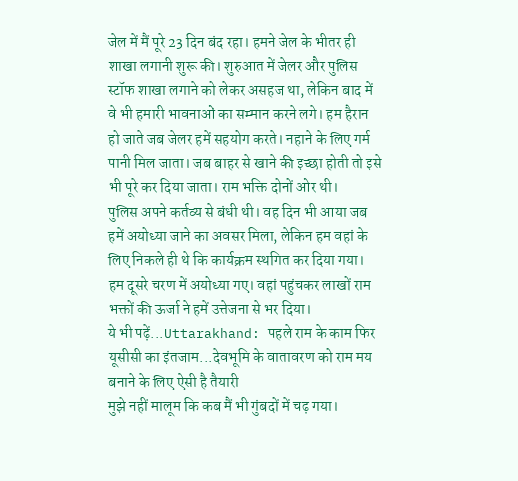जेल में मैं पूरे 23 दिन बंद रहा। हमने जेल के भीतर ही शाखा लगानी शुरू की। शुरुआत में जेलर और पुलिस स्टॉफ शाखा लगाने को लेकर असहज था, लेकिन बाद में वे भी हमारी भावनाओं का सम्मान करने लगे। हम हैरान हो जाते जब जेलर हमें सहयोग करते। नहाने के लिए गर्म पानी मिल जाता। जब बाहर से खाने की इच्छा होती तो इसे भी पूरे कर दिया जाता। राम भक्ति दोनों ओर थी।
पुलिस अपने कर्तव्य से बंधी थी। वह दिन भी आया जब हमें अयोध्या जाने का अवसर मिला, लेकिन हम वहां के लिए निकले ही थे कि कार्यक्रम स्थगित कर दिया गया। हम दूसरे चरण में अयोध्या गए। वहां पहुंचकर लाखों राम भक्तों की ऊर्जा ने हमें उत्तेजना से भर दिया।
ये भी पढ़ें...Uttarakhand: पहले राम के काम फिर यूसीसी का इंतजाम...देवभूमि के वातावरण को राम मय बनाने के लिए ऐसी है तैयारी
मुझे नहीं मालूम कि कब मैं भी गुंबदों में चढ़ गया।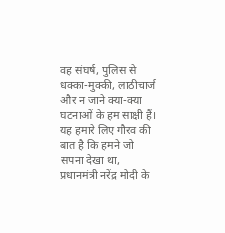वह संघर्ष, पुलिस से धक्का-मुक्की, लाठीचार्ज और न जाने क्या-क्या घटनाओं के हम साक्षी हैं। यह हमारे लिए गौरव की बात है कि हमने जो सपना देखा था, प्रधानमंत्री नरेंद्र मोदी के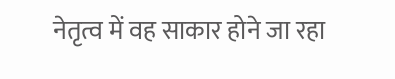नेतृत्व में वह साकार होने जा रहा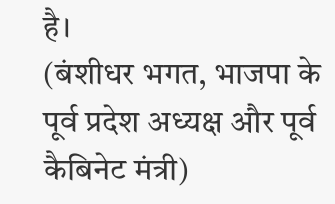है।
(बंशीधर भगत, भाजपा के पूर्व प्रदेश अध्यक्ष और पूर्व कैबिनेट मंत्री)